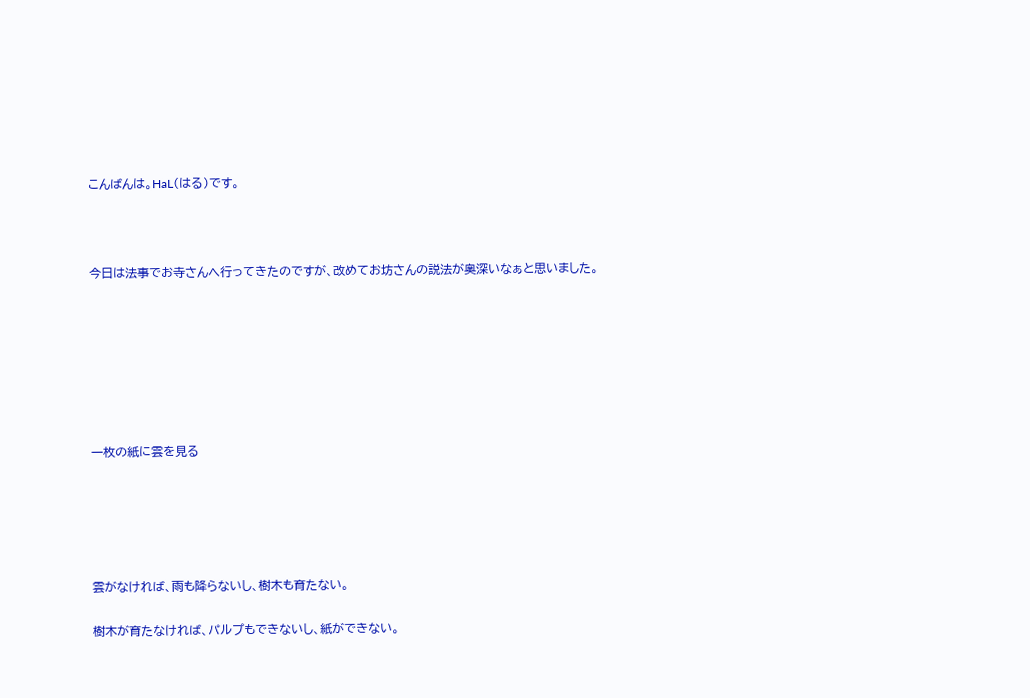こんばんは。HaL(はる)です。



今日は法事でお寺さんへ行ってきたのですが、改めてお坊さんの説法が奥深いなぁと思いました。







一枚の紙に雲を見る





雲がなければ、雨も降らないし、樹木も育たない。

樹木が育たなければ、パルプもできないし、紙ができない。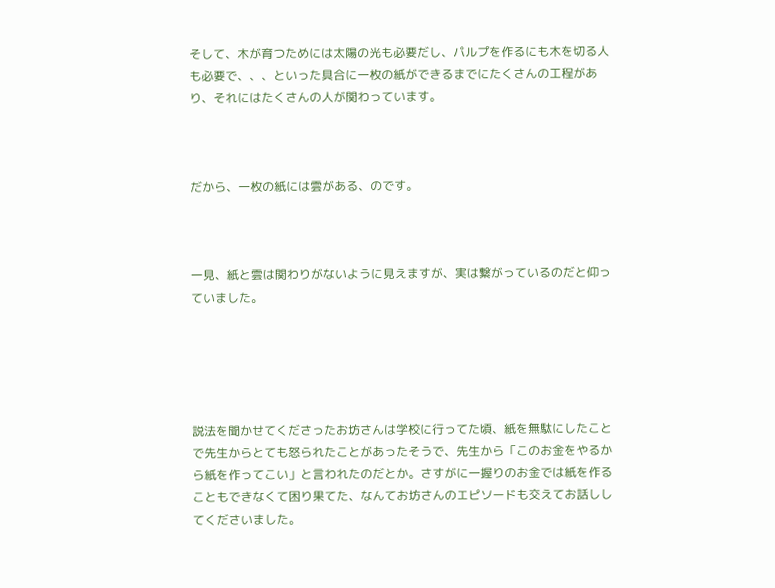そして、木が育つためには太陽の光も必要だし、パルプを作るにも木を切る人も必要で、、、といった具合に一枚の紙ができるまでにたくさんの工程があり、それにはたくさんの人が関わっています。



だから、一枚の紙には雲がある、のです。



一見、紙と雲は関わりがないように見えますが、実は繋がっているのだと仰っていました。





説法を聞かせてくださったお坊さんは学校に行ってた頃、紙を無駄にしたことで先生からとても怒られたことがあったそうで、先生から「このお金をやるから紙を作ってこい」と言われたのだとか。さすがに一握りのお金では紙を作ることもできなくて困り果てた、なんてお坊さんのエピソードも交えてお話ししてくださいました。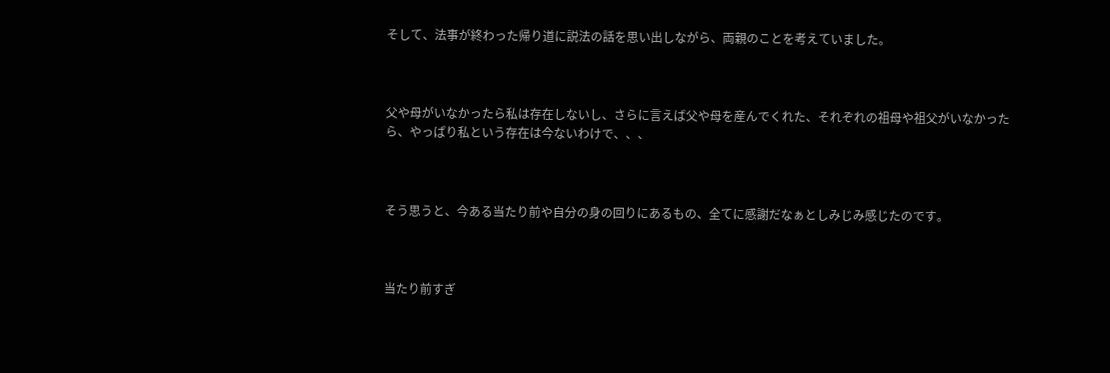そして、法事が終わった帰り道に説法の話を思い出しながら、両親のことを考えていました。



父や母がいなかったら私は存在しないし、さらに言えば父や母を産んでくれた、それぞれの祖母や祖父がいなかったら、やっぱり私という存在は今ないわけで、、、



そう思うと、今ある当たり前や自分の身の回りにあるもの、全てに感謝だなぁとしみじみ感じたのです。



当たり前すぎ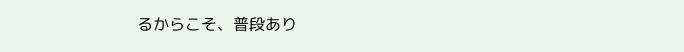るからこそ、普段あり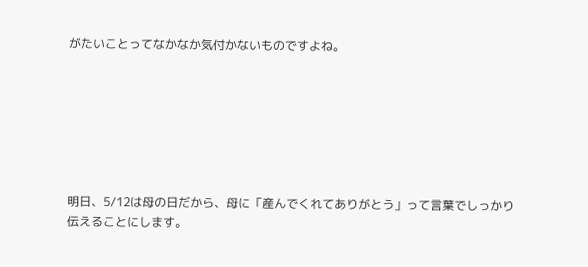がたいことってなかなか気付かないものですよね。







明日、5/12は母の日だから、母に「産んでくれてありがとう」って言葉でしっかり伝えることにします。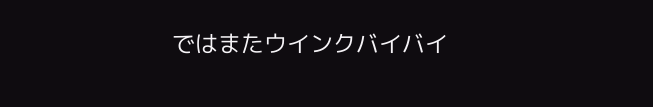ではまたウインクバイバイ